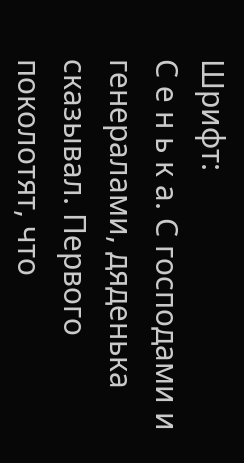Шрифт:
С е н ь к а. С господами и генералами, дяденька сказывал. Первого поколотят, что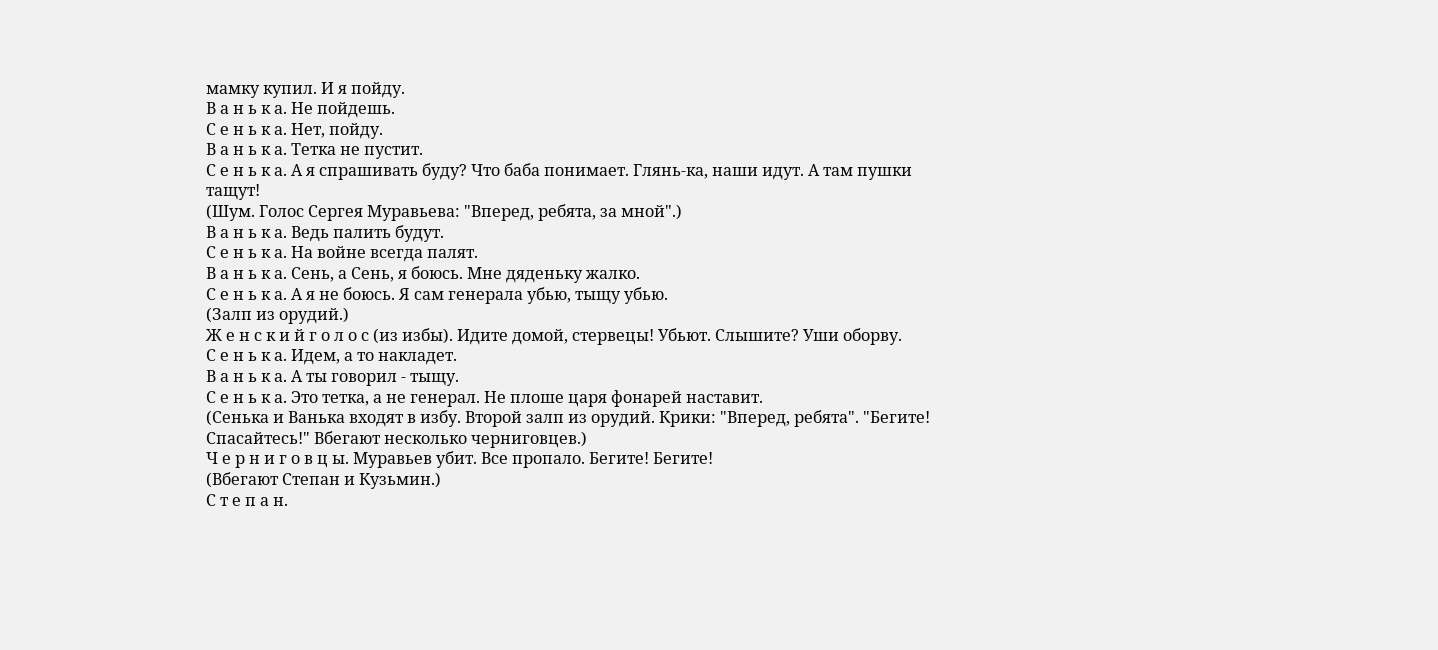мамку купил. И я пойду.
В а н ь к а. Не пойдешь.
С е н ь к а. Нет, пойду.
В а н ь к а. Тетка не пустит.
С е н ь к а. А я спрашивать буду? Что баба понимает. Глянь-ка, наши идут. А там пушки тащут!
(Шум. Голос Сергея Муравьева: "Вперед, ребята, за мной".)
В а н ь к а. Ведь палить будут.
С е н ь к а. На войне всегда палят.
В а н ь к а. Сень, а Сень, я боюсь. Мне дяденьку жалко.
С е н ь к а. А я не боюсь. Я сам генерала убью, тыщу убью.
(Залп из орудий.)
Ж е н с к и й г о л о с (из избы). Идите домой, стервецы! Убьют. Слышите? Уши оборву.
С е н ь к а. Идем, а то накладет.
В а н ь к а. А ты говорил - тыщу.
С е н ь к а. Это тетка, а не генерал. Не плоше царя фонарей наставит.
(Сенька и Ванька входят в избу. Второй залп из орудий. Крики: "Вперед, ребята". "Бегите! Спасайтесь!" Вбегают несколько черниговцев.)
Ч е р н и г о в ц ы. Муравьев убит. Все пропало. Бегите! Бегите!
(Вбегают Степан и Кузьмин.)
С т е п а н.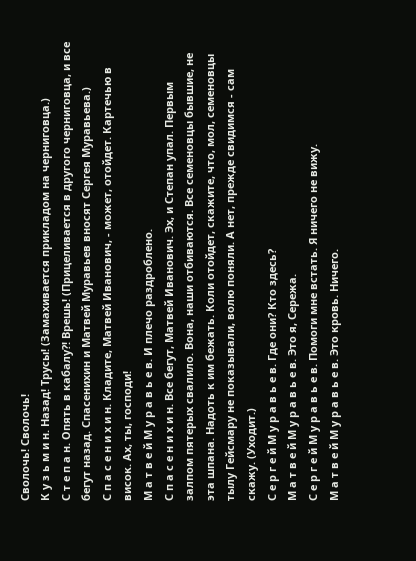Сволочь! Сволочь!
К у з ь м и н. Назад! Трусы! (Замахивается прикладом на черниговца.)
С т е п а н. Опять в кабалу?! Врешь! (Прицеливается в другого черниговца, и все бегут назад. Спасенихин и Матвей Муравьев вносят Сергея Муравьева.)
С п а с е н и х и н. Кладите, Матвей Иванович, - может, отойдет. Картечью в висок. Ах, ты, господи!
М а т в е й М у р а в ь е в. И плечо раздроблено.
С п а с е н и х и н. Все бегут, Матвей Иванович. Эх, и Степан упал. Первым залпом пятерых свалило. Вона, наши отбиваются. Все семеновцы бывшие, не эта шпана. Надоть к им бежать. Коли отойдет, скажите, что, мол, семеновцы тылу Гейсмару не показывали, волю поняли. А нет, прежде свидимся - сам скажу. (Уходит.)
С е р г е й М у р а в ь е в. Где они? Кто здесь?
М а т в е й М у р а в ь е в. Это я, Сережа.
С е р г е й М у р а в ь е в. Помоги мне встать. Я ничего не вижу.
М а т в е й М у р а в ь е в. Это кровь. Ничего.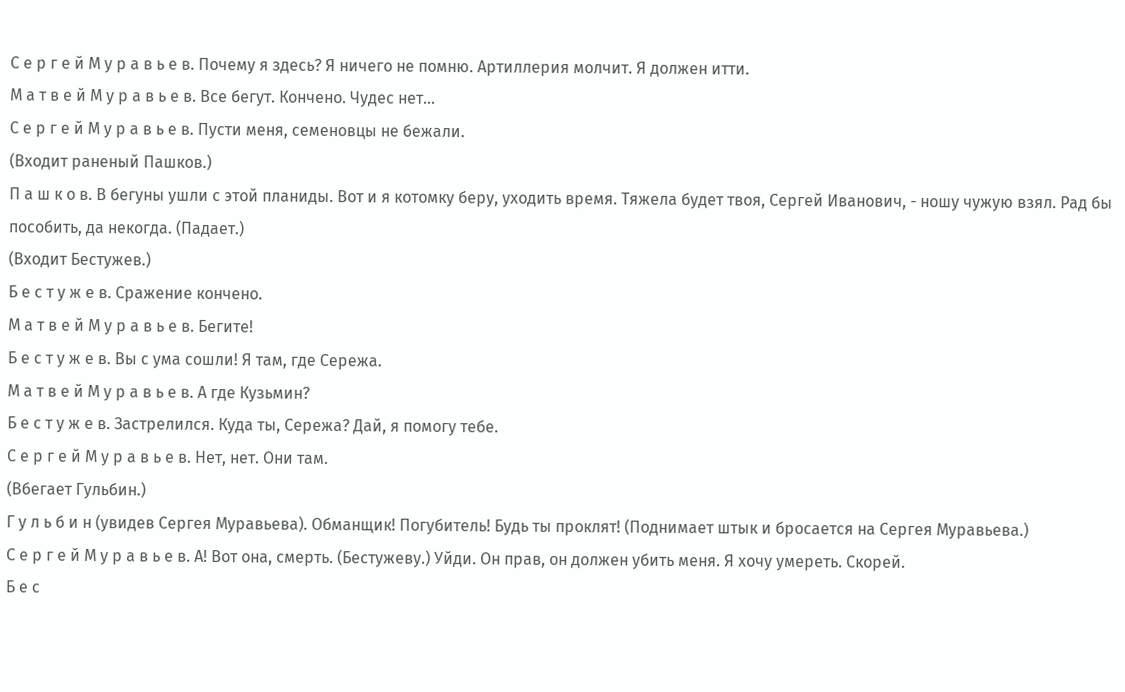С е р г е й М у р а в ь е в. Почему я здесь? Я ничего не помню. Артиллерия молчит. Я должен итти.
М а т в е й М у р а в ь е в. Все бегут. Кончено. Чудес нет...
С е р г е й М у р а в ь е в. Пусти меня, семеновцы не бежали.
(Входит раненый Пашков.)
П а ш к о в. В бегуны ушли с этой планиды. Вот и я котомку беру, уходить время. Тяжела будет твоя, Сергей Иванович, - ношу чужую взял. Рад бы пособить, да некогда. (Падает.)
(Входит Бестужев.)
Б е с т у ж е в. Сражение кончено.
М а т в е й М у р а в ь е в. Бегите!
Б е с т у ж е в. Вы с ума сошли! Я там, где Сережа.
М а т в е й М у р а в ь е в. А где Кузьмин?
Б е с т у ж е в. Застрелился. Куда ты, Сережа? Дай, я помогу тебе.
С е р г е й М у р а в ь е в. Нет, нет. Они там.
(Вбегает Гульбин.)
Г у л ь б и н (увидев Сергея Муравьева). Обманщик! Погубитель! Будь ты проклят! (Поднимает штык и бросается на Сергея Муравьева.)
С е р г е й М у р а в ь е в. А! Вот она, смерть. (Бестужеву.) Уйди. Он прав, он должен убить меня. Я хочу умереть. Скорей.
Б е с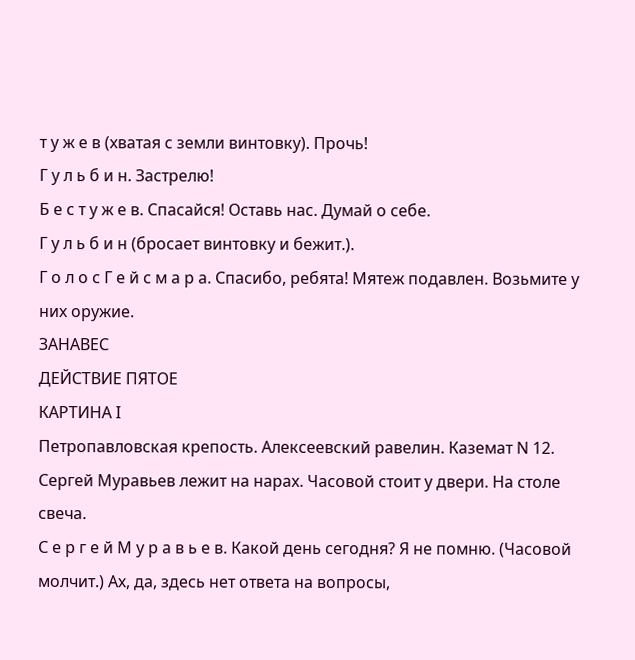т у ж е в (хватая с земли винтовку). Прочь!
Г у л ь б и н. Застрелю!
Б е с т у ж е в. Спасайся! Оставь нас. Думай о себе.
Г у л ь б и н (бросает винтовку и бежит.).
Г о л о с Г е й с м а р а. Спасибо, ребята! Мятеж подавлен. Возьмите у них оружие.
ЗАНАВЕС
ДЕЙСТВИЕ ПЯТОЕ
КАРТИНА I
Петропавловская крепость. Алексеевский равелин. Каземат N 12. Сергей Муравьев лежит на нарах. Часовой стоит у двери. На столе свеча.
С е р г е й М у р а в ь е в. Какой день сегодня? Я не помню. (Часовой молчит.) Ах, да, здесь нет ответа на вопросы,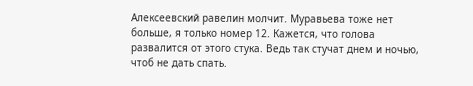Алексеевский равелин молчит. Муравьева тоже нет больше, я только номер 12. Кажется, что голова развалится от этого стука. Ведь так стучат днем и ночью, чтоб не дать спать.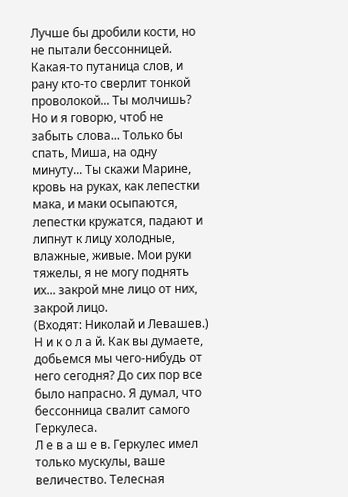Лучше бы дробили кости, но не пытали бессонницей. Какая-то путаница слов, и рану кто-то сверлит тонкой проволокой... Ты молчишь? Но и я говорю, чтоб не забыть слова... Только бы спать, Миша, на одну минуту... Ты скажи Марине, кровь на руках, как лепестки мака, и маки осыпаются, лепестки кружатся, падают и липнут к лицу холодные, влажные, живые. Мои руки тяжелы, я не могу поднять их... закрой мне лицо от них, закрой лицо.
(Входят: Николай и Левашев.)
Н и к о л а й. Как вы думаете, добьемся мы чего-нибудь от него сегодня? До сих пор все было напрасно. Я думал, что бессонница свалит самого Геркулеса.
Л е в а ш е в. Геркулес имел только мускулы, ваше величество. Телесная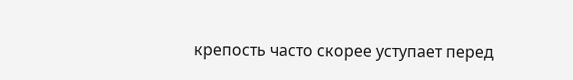крепость часто скорее уступает перед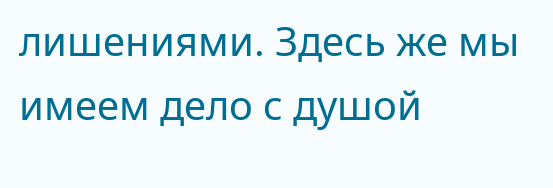лишениями. Здесь же мы имеем дело с душой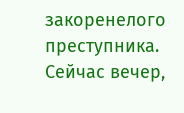закоренелого преступника. Сейчас вечер,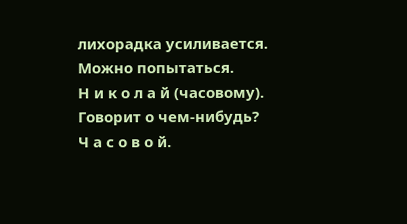лихорадка усиливается. Можно попытаться.
Н и к о л а й (часовому). Говорит о чем-нибудь?
Ч а с о в о й.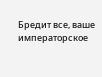Бредит все, ваше императорское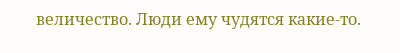величество. Люди ему чудятся какие-то.